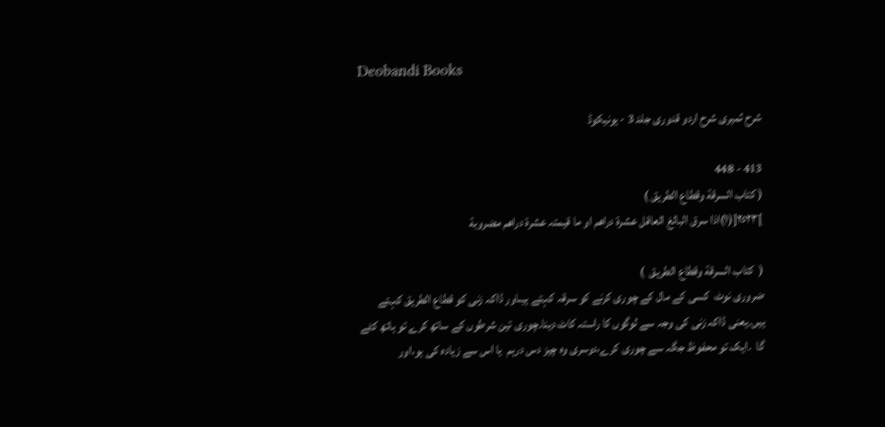Deobandi Books

شرح ثمیری شرح اردو قدوری جلد 3 - یونیکوڈ

413 - 448
( کتاب السرقة وقطاع الطریق )
]٢٥٢٣[(١)اذا سرق البالغ العاقل عشرة دراھم او ما قیمتہ عشرة دراھم مضروبة

(  کتاب السرقة وقطاع الطریق  )
ضروری نوٹ  کسی کے مال کے چوری کرنے کو سرقہ کہتے ہیںاور ڈاکہ زنی کو قطاع الطریق کہتے ہیں۔یعنی ڈاکہ زنی کی وجہ سے لوگوں کا راستہ کاٹ دینا۔چوری تین شرطوں کے ساتھ کرے تو ہاتھ کٹے گا  ۔ایک تو محفوظ جگہ سے چوری کرے،دوسری وہ چیز دس درہم  یا اس سے زیادہ کی ہو،اور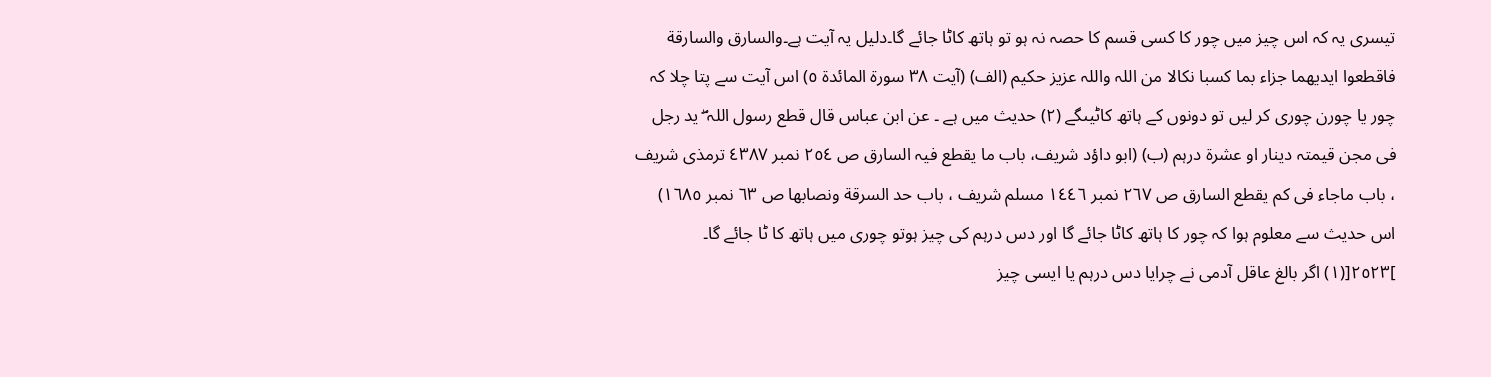تیسری یہ کہ اس چیز میں چور کا کسی قسم کا حصہ نہ ہو تو ہاتھ کاٹا جائے گا۔دلیل یہ آیت ہے۔والسارق والسارقة فاقطعوا ایدیھما جزاء بما کسبا نکالا من اللہ واللہ عزیز حکیم (الف) (آیت ٣٨ سورة المائدة ٥) اس آیت سے پتا چلا کہ چور یا چورن چوری کر لیں تو دونوں کے ہاتھ کاٹیںگے (٢) حدیث میں ہے ۔ عن ابن عباس قال قطع رسول اللہ ۖ ید رجل فی مجن قیمتہ دینار او عشرة درہم (ب) (ابو داؤد شریف، باب ما یقطع فیہ السارق ص ٢٥٤ نمبر ٤٣٨٧ ترمذی شریف ، باب ماجاء فی کم یقطع السارق ص ٢٦٧ نمبر ١٤٤٦ مسلم شریف ، باب حد السرقة ونصابھا ص ٦٣ نمبر ١٦٨٥) اس حدیث سے معلوم ہوا کہ چور کا ہاتھ کاٹا جائے گا اور دس درہم کی چیز ہوتو چوری میں ہاتھ کا ٹا جائے گا۔
]٢٥٢٣[(١) اگر بالغ عاقل آدمی نے چرایا دس درہم یا ایسی چیز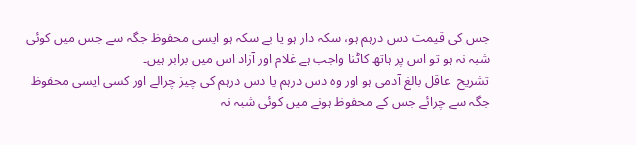جس کی قیمت دس درہم ہو، سکہ دار ہو یا بے سکہ ہو ایسی محفوظ جگہ سے جس میں کوئی شبہ نہ ہو تو اس پر ہاتھ کاٹنا واجب ہے غلام اور آزاد اس میں برابر ہیں۔
تشریح  عاقل بالغ آدمی ہو اور وہ دس درہم یا دس درہم کی چیز چرالے اور کسی ایسی محفوظ جگہ سے چرائے جس کے محفوظ ہونے میں کوئی شبہ نہ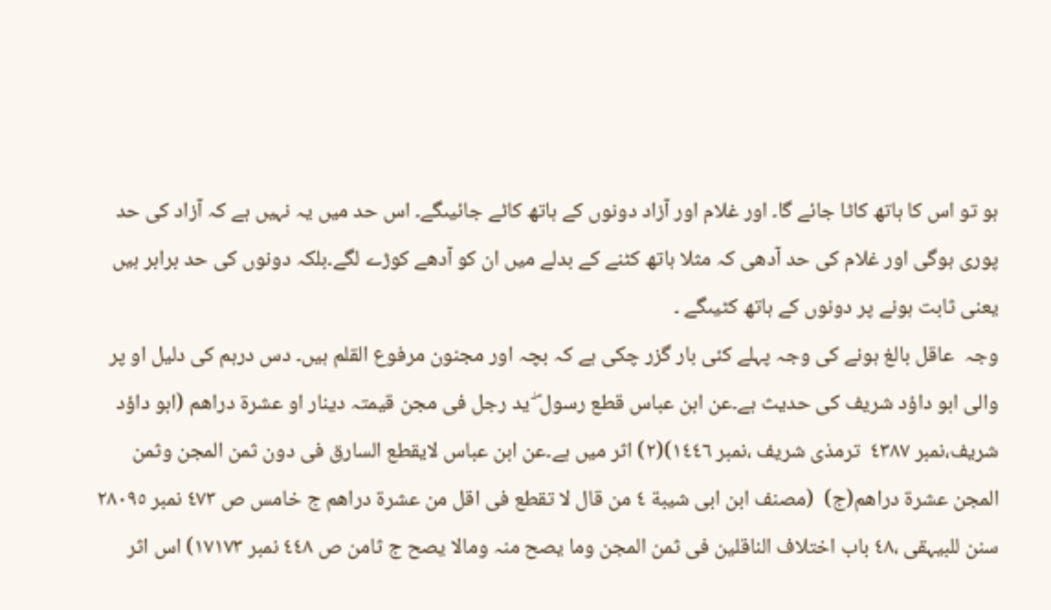ہو تو اس کا ہاتھ کاٹا جائے گا۔ اور غلام اور آزاد دونوں کے ہاتھ کاٹے جائیںگے۔ اس حد میں یہ نہیں ہے کہ آزاد کی حد پوری ہوگی اور غلام کی حد آدھی کہ مثلا ہاتھ کٹنے کے بدلے میں ان کو آدھے کوڑے لگے۔بلکہ دونوں کی حد برابر ہیں یعنی ثابت ہونے پر دونوں کے ہاتھ کٹیںگے ۔
وجہ  عاقل بالغ ہونے کی وجہ پہلے کئی بار گزر چکی ہے کہ بچہ اور مجنون مرفوع القلم ہیں۔ دس درہم کی دلیل او پر والی ابو داؤد شریف کی حدیث ہے۔عن ابن عباس قطع رسول ۖ ید رجل فی مجن قیمتہ دینار او عشرة دراھم (ابو داؤد شریف،نمبر ٤٣٨٧  ترمذی شریف ،نمبر ١٤٤٦)(٢) اثر میں ہے۔عن ابن عباس لایقطع السارق فی دون ثمن المجن وثمن المجن عشرة دراھم(ج)  (مصنف ابن ابی شیبة ٤ من قال لا تقطع فی اقل من عشرة دراھم ج خامس ص ٤٧٣ نمبر ٢٨٠٩٥ سنن للبیہقی ،٤٨ باب اختلاف الناقلین فی ثمن المجن وما یصح منہ ومالا یصح ج ثامن ص ٤٤٨ نمبر ١٧١٧٣) اس اثر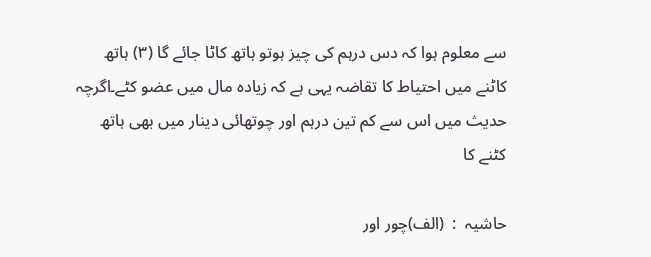سے معلوم ہوا کہ دس درہم کی چیز ہوتو ہاتھ کاٹا جائے گا (٣) ہاتھ کاٹنے میں احتیاط کا تقاضہ یہی ہے کہ زیادہ مال میں عضو کٹے۔اگرچہ حدیث میں اس سے کم تین درہم اور چوتھائی دینار میں بھی ہاتھ کٹنے کا

حاشیہ  :  (الف)چور اور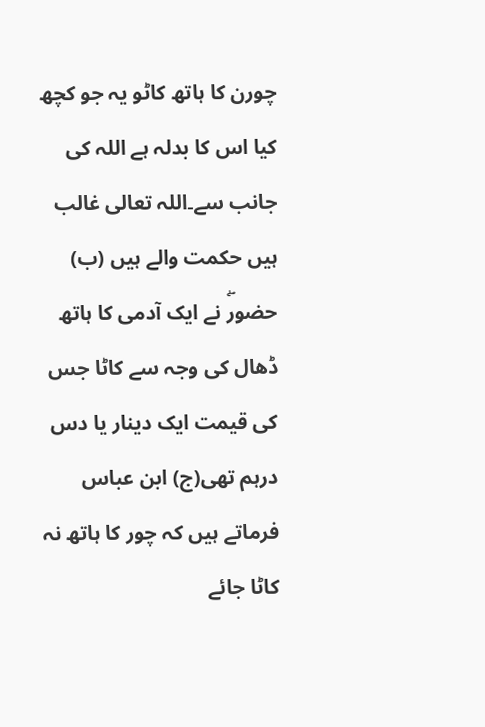چورن کا ہاتھ کاٹو یہ جو کچھ کیا اس کا بدلہ ہے اللہ کی جانب سے۔اللہ تعالی غالب ہیں حکمت والے ہیں (ب) حضورۖ نے ایک آدمی کا ہاتھ ڈھال کی وجہ سے کاٹا جس کی قیمت ایک دینار یا دس درہم تھی(ج) ابن عباس فرماتے ہیں کہ چور کا ہاتھ نہ کاٹا جائے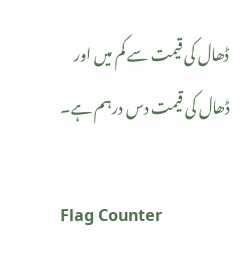ڈھال کی قیمت سے کم میں اور ڈھال کی قیمت دس درہم ہے۔

Flag Counter